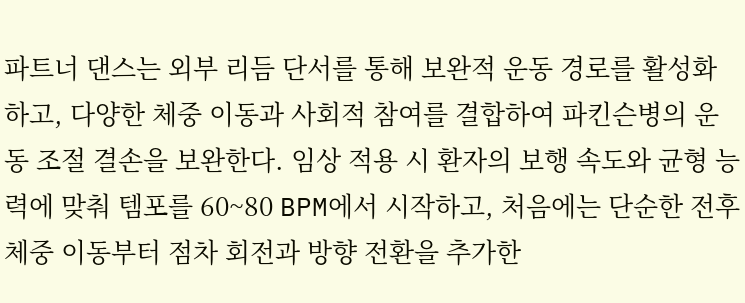파트너 댄스는 외부 리듬 단서를 통해 보완적 운동 경로를 활성화하고, 다양한 체중 이동과 사회적 참여를 결합하여 파킨슨병의 운동 조절 결손을 보완한다. 임상 적용 시 환자의 보행 속도와 균형 능력에 맞춰 템포를 60~80 BPM에서 시작하고, 처음에는 단순한 전후 체중 이동부터 점차 회전과 방향 전환을 추가한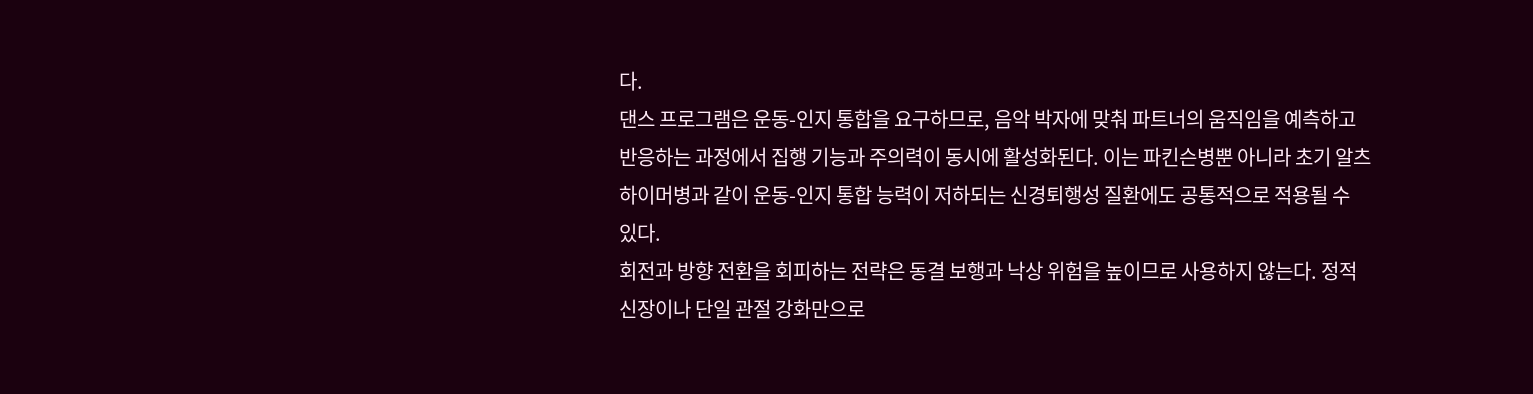다.
댄스 프로그램은 운동-인지 통합을 요구하므로, 음악 박자에 맞춰 파트너의 움직임을 예측하고 반응하는 과정에서 집행 기능과 주의력이 동시에 활성화된다. 이는 파킨슨병뿐 아니라 초기 알츠하이머병과 같이 운동-인지 통합 능력이 저하되는 신경퇴행성 질환에도 공통적으로 적용될 수 있다.
회전과 방향 전환을 회피하는 전략은 동결 보행과 낙상 위험을 높이므로 사용하지 않는다. 정적 신장이나 단일 관절 강화만으로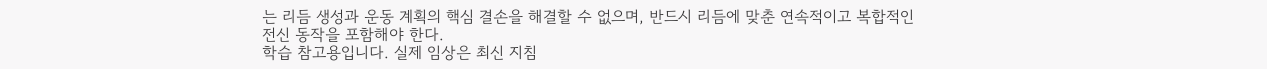는 리듬 생성과 운동 계획의 핵심 결손을 해결할 수 없으며, 반드시 리듬에 맞춘 연속적이고 복합적인 전신 동작을 포함해야 한다.
학습 참고용입니다. 실제 임상은 최신 지침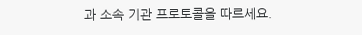과 소속 기관 프로토콜을 따르세요.